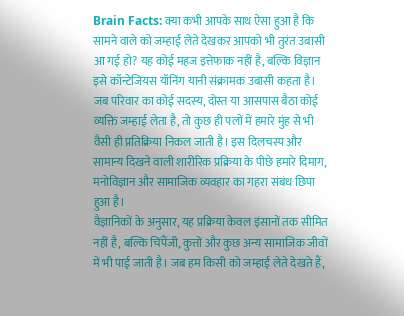Brain Facts: क्या कभी आपके साथ ऐसा हुआ है कि सामने वाले को जम्हाई लेते देखकर आपको भी तुरंत उबासी आ गई हो? यह कोई महज इत्तेफाक नहीं है, बल्कि विज्ञान इसे कॉन्टेजियस यॉनिंग यानी संक्रामक उबासी कहता है। जब परिवार का कोई सदस्य, दोस्त या आसपास बैठा कोई व्यक्ति जम्हाई लेता है, तो कुछ ही पलों में हमारे मुंह से भी वैसी ही प्रतिक्रिया निकल जाती है। इस दिलचस्प और सामान्य दिखने वाली शारीरिक प्रक्रिया के पीछे हमारे दिमाग, मनोविज्ञान और सामाजिक व्यवहार का गहरा संबंध छिपा हुआ है।
वैज्ञानिकों के अनुसार, यह प्रक्रिया केवल इंसानों तक सीमित नहीं है, बल्कि चिंपैंजी, कुत्तों और कुछ अन्य सामाजिक जीवों में भी पाई जाती है। जब हम किसी को जम्हाई लेते देखते हैं,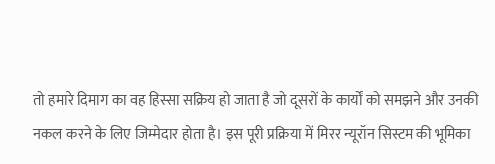तो हमारे दिमाग का वह हिस्सा सक्रिय हो जाता है जो दूसरों के कार्यों को समझने और उनकी नकल करने के लिए जिम्मेदार होता है। इस पूरी प्रक्रिया में मिरर न्यूरॉन सिस्टम की भूमिका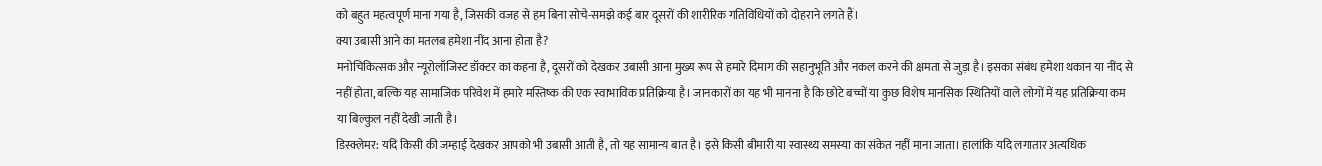को बहुत महत्वपूर्ण माना गया है, जिसकी वजह से हम बिना सोचे-समझे कई बार दूसरों की शारीरिक गतिविधियों को दोहराने लगते हैं।
क्या उबासी आने का मतलब हमेशा नींद आना होता है?
मनोचिकित्सक और न्यूरोलॉजिस्ट डॉक्टर का कहना है, दूसरों को देखकर उबासी आना मुख्य रूप से हमारे दिमाग की सहानुभूति और नकल करने की क्षमता से जुड़ा है। इसका संबंध हमेशा थकान या नींद से नहीं होता, बल्कि यह सामाजिक परिवेश में हमारे मस्तिष्क की एक स्वाभाविक प्रतिक्रिया है। जानकारों का यह भी मानना है कि छोटे बच्चों या कुछ विशेष मानसिक स्थितियों वाले लोगों में यह प्रतिक्रिया कम या बिल्कुल नहीं देखी जाती है।
डिस्क्लेमर: यदि किसी की जम्हाई देखकर आपको भी उबासी आती है, तो यह सामान्य बात है। इसे किसी बीमारी या स्वास्थ्य समस्या का संकेत नहीं माना जाता। हालांकि यदि लगातार अत्यधिक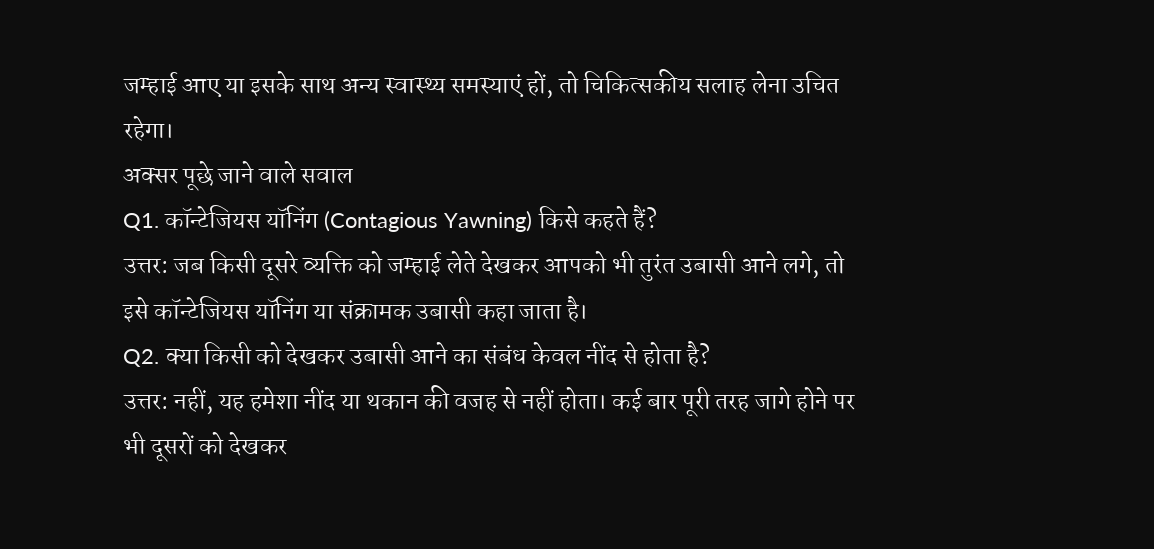जम्हाई आए या इसके साथ अन्य स्वास्थ्य समस्याएं हों, तो चिकित्सकीय सलाह लेना उचित रहेगा।
अक्सर पूछे जाने वाले सवाल
Q1. कॉन्टेजियस यॉनिंग (Contagious Yawning) किसे कहते हैं?
उत्तर: जब किसी दूसरे व्यक्ति को जम्हाई लेते देखकर आपको भी तुरंत उबासी आने लगे, तो इसे कॉन्टेजियस यॉनिंग या संक्रामक उबासी कहा जाता है।
Q2. क्या किसी को देखकर उबासी आने का संबंध केवल नींद से होता है?
उत्तर: नहीं, यह हमेशा नींद या थकान की वजह से नहीं होता। कई बार पूरी तरह जागे होने पर भी दूसरों को देखकर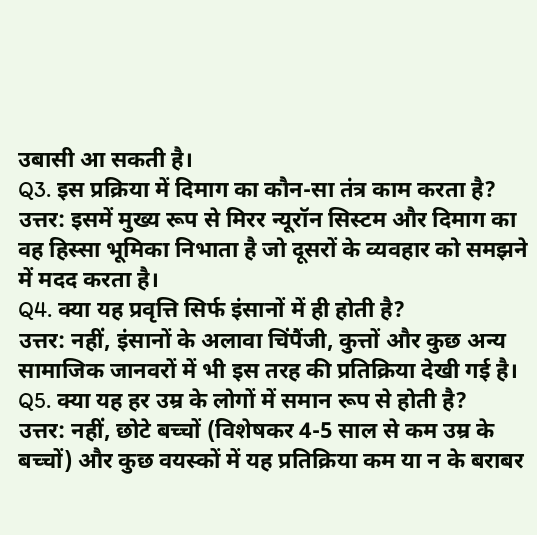उबासी आ सकती है।
Q3. इस प्रक्रिया में दिमाग का कौन-सा तंत्र काम करता है?
उत्तर: इसमें मुख्य रूप से मिरर न्यूरॉन सिस्टम और दिमाग का वह हिस्सा भूमिका निभाता है जो दूसरों के व्यवहार को समझने में मदद करता है।
Q4. क्या यह प्रवृत्ति सिर्फ इंसानों में ही होती है?
उत्तर: नहीं, इंसानों के अलावा चिंपैंजी, कुत्तों और कुछ अन्य सामाजिक जानवरों में भी इस तरह की प्रतिक्रिया देखी गई है।
Q5. क्या यह हर उम्र के लोगों में समान रूप से होती है?
उत्तर: नहीं, छोटे बच्चों (विशेषकर 4-5 साल से कम उम्र के बच्चों) और कुछ वयस्कों में यह प्रतिक्रिया कम या न के बराबर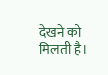देखने को मिलती है।